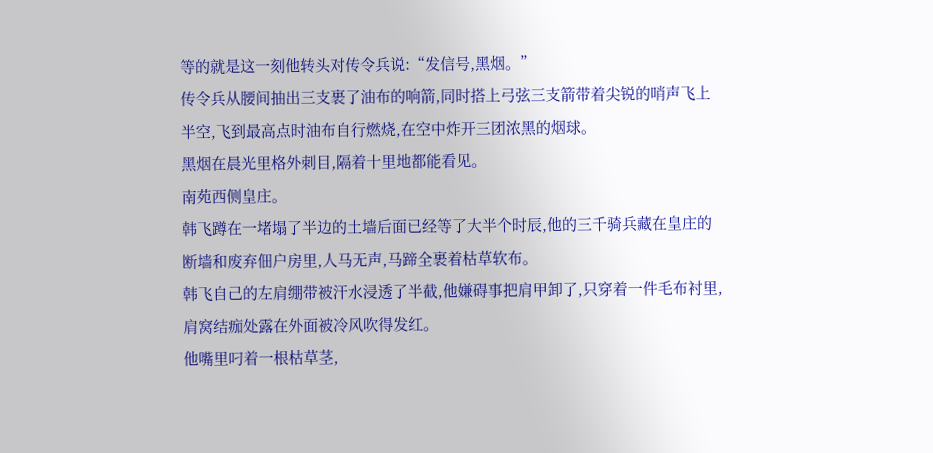等的就是这一刻他转头对传令兵说:“发信号,黑烟。”
传令兵从腰间抽出三支裹了油布的响箭,同时搭上弓弦三支箭带着尖锐的哨声飞上半空,飞到最高点时油布自行燃烧,在空中炸开三团浓黑的烟球。
黑烟在晨光里格外刺目,隔着十里地都能看见。
南苑西侧皇庄。
韩飞蹲在一堵塌了半边的土墙后面已经等了大半个时辰,他的三千骑兵藏在皇庄的断墙和废弃佃户房里,人马无声,马蹄全裹着枯草软布。
韩飞自己的左肩绷带被汗水浸透了半截,他嫌碍事把肩甲卸了,只穿着一件毛布衬里,肩窝结痂处露在外面被冷风吹得发红。
他嘴里叼着一根枯草茎,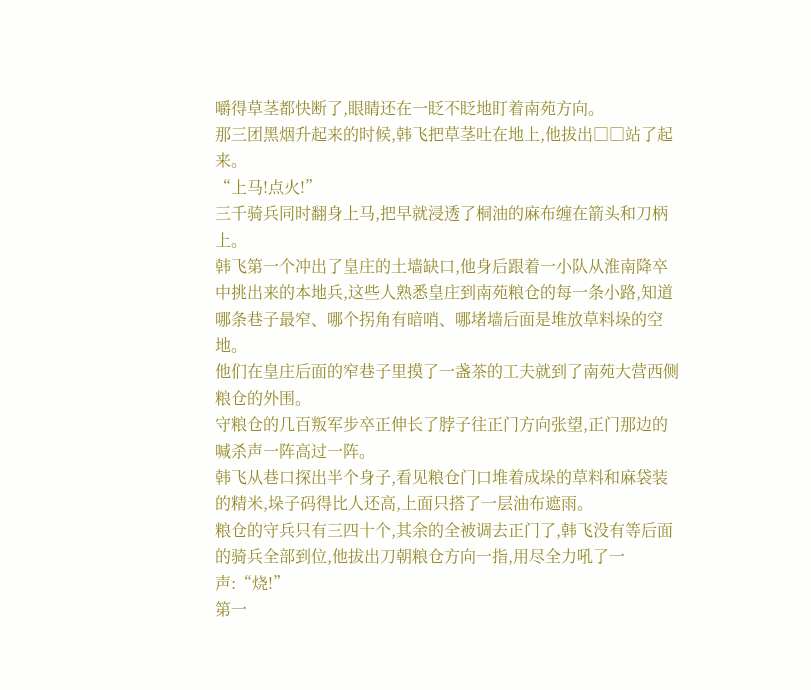嚼得草茎都快断了,眼睛还在一眨不眨地盯着南苑方向。
那三团黑烟升起来的时候,韩飞把草茎吐在地上,他拔出□□站了起来。
“上马!点火!”
三千骑兵同时翻身上马,把早就浸透了桐油的麻布缠在箭头和刀柄上。
韩飞第一个冲出了皇庄的土墙缺口,他身后跟着一小队从淮南降卒中挑出来的本地兵,这些人熟悉皇庄到南苑粮仓的每一条小路,知道哪条巷子最窄、哪个拐角有暗哨、哪堵墙后面是堆放草料垛的空地。
他们在皇庄后面的窄巷子里摸了一盏茶的工夫就到了南苑大营西侧粮仓的外围。
守粮仓的几百叛军步卒正伸长了脖子往正门方向张望,正门那边的喊杀声一阵高过一阵。
韩飞从巷口探出半个身子,看见粮仓门口堆着成垛的草料和麻袋装的精米,垛子码得比人还高,上面只搭了一层油布遮雨。
粮仓的守兵只有三四十个,其余的全被调去正门了,韩飞没有等后面的骑兵全部到位,他拔出刀朝粮仓方向一指,用尽全力吼了一声:“烧!”
第一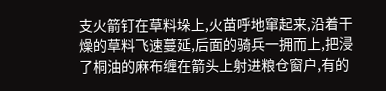支火箭钉在草料垛上,火苗呼地窜起来,沿着干燥的草料飞速蔓延,后面的骑兵一拥而上,把浸了桐油的麻布缠在箭头上射进粮仓窗户,有的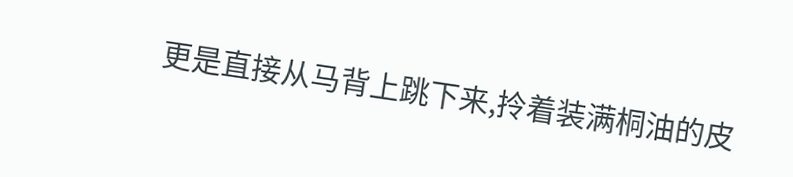更是直接从马背上跳下来,拎着装满桐油的皮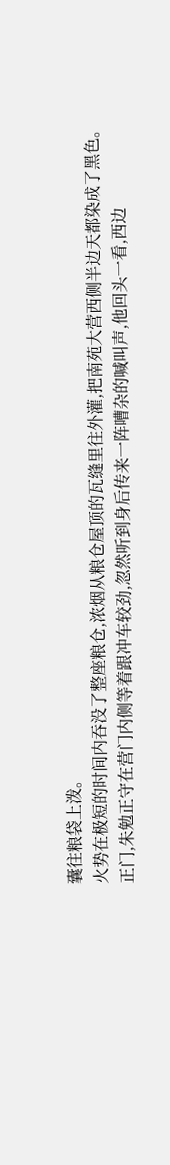囊往粮袋上泼。
火势在极短的时间内吞没了整座粮仓,浓烟从粮仓屋顶的瓦缝里往外灌,把南苑大营西侧半边天都染成了黑色。
正门,朱勉正守在营门内侧等着跟冲车较劲,忽然听到身后传来一阵嘈杂的喊叫声,他回头一看,西边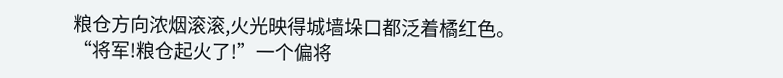粮仓方向浓烟滚滚,火光映得城墙垛口都泛着橘红色。
“将军!粮仓起火了!”一个偏将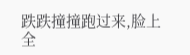跌跌撞撞跑过来,脸上全